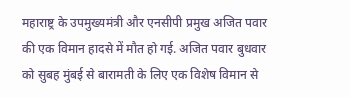महाराष्ट्र के उपमुख्यमंत्री और एनसीपी प्रमुख अजित पवार की एक विमान हादसे में मौत हो गई. अजित पवार बुधवार को सुबह मुंबई से बारामती के लिए एक विशेष विमान से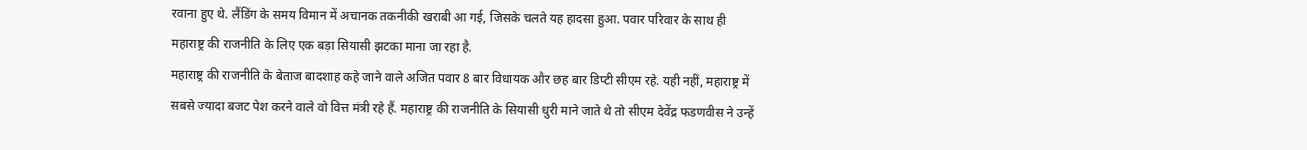रवाना हुए थे. लैंडिंग के समय विमान में अचानक तकनीकी खराबी आ गई, जिसके चलते यह हादसा हुआ. पवार परिवार के साथ ही महाराष्ट्र की राजनीति के लिए एक बड़ा सियासी झटका माना जा रहा है.
महाराष्ट्र की राजनीति के बेताज बादशाह कहे जाने वाले अजित पवार 8 बार विधायक और छह बार डिप्टी सीएम रहे. यही नहीं, महाराष्ट्र में सबसे ज्यादा बजट पेश करने वाले वो वित्त मंत्री रहे हैं. महाराष्ट्र की राजनीति के सियासी धुरी माने जाते थे तो सीएम देवेंद्र फडणवीस ने उन्हें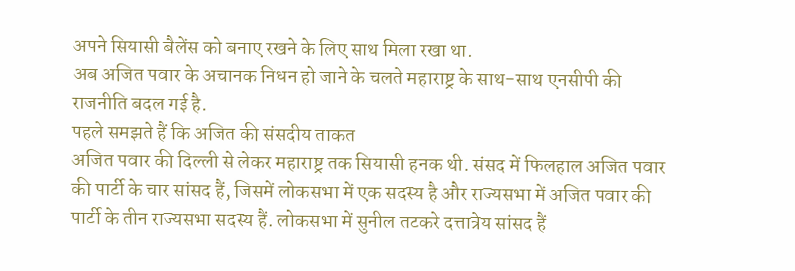अपने सियासी बैलेंस को बनाए रखने के लिए साथ मिला रखा था.
अब अजित पवार के अचानक निधन हो जाने के चलते महाराष्ट्र के साथ-साथ एनसीपी की राजनीति बदल गई है.
पहले समझते हैं कि अजित की संसदीय ताकत
अजित पवार की दिल्ली से लेकर महाराष्ट्र तक सियासी हनक थी. संसद में फिलहाल अजित पवार की पार्टी के चार सांसद हैं, जिसमें लोकसभा में एक सदस्य है और राज्यसभा में अजित पवार की पार्टी के तीन राज्यसभा सदस्य हैं. लोकसभा में सुनील तटकरे दत्तात्रेय सांसद हैं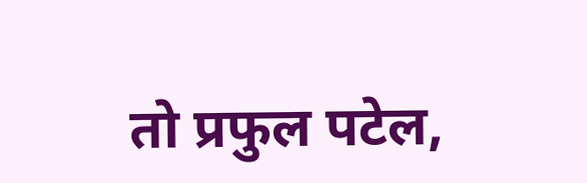तो प्रफुल पटेल,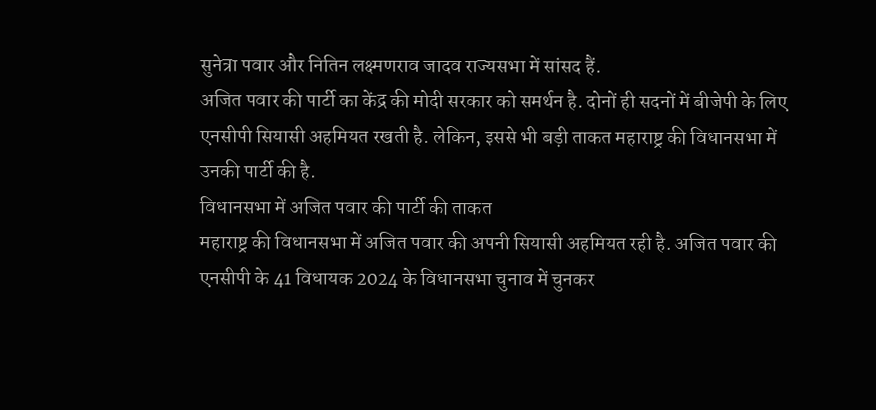सुनेत्रा पवार और नितिन लक्ष्मणराव जादव राज्यसभा में सांसद हैं.
अजित पवार की पार्टी का केंद्र की मोदी सरकार को समर्थन है. दोनों ही सदनों में बीजेपी के लिए एनसीपी सियासी अहमियत रखती है. लेकिन, इससे भी बड़ी ताकत महाराष्ट्र की विधानसभा में उनकी पार्टी की है.
विधानसभा में अजित पवार की पार्टी की ताकत
महाराष्ट्र की विधानसभा में अजित पवार की अपनी सियासी अहमियत रही है. अजित पवार की एनसीपी के 41 विधायक 2024 के विधानसभा चुनाव में चुनकर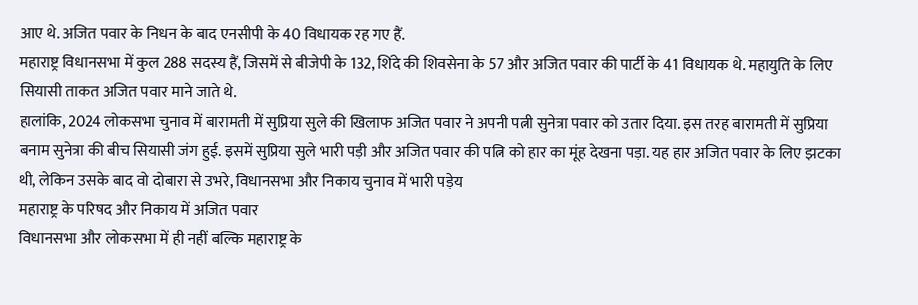आए थे. अजित पवार के निधन के बाद एनसीपी के 40 विधायक रह गए हैं.
महाराष्ट्र विधानसभा में कुल 288 सदस्य हैं, जिसमें से बीजेपी के 132, शिंदे की शिवसेना के 57 और अजित पवार की पार्टी के 41 विधायक थे. महायुति के लिए सियासी ताकत अजित पवार माने जाते थे.
हालांकि, 2024 लोकसभा चुनाव में बारामती में सुप्रिया सुले की खिलाफ अजित पवार ने अपनी पत्नी सुनेत्रा पवार को उतार दिया. इस तरह बारामती में सुप्रिया बनाम सुनेत्रा की बीच सियासी जंग हुई. इसमें सुप्रिया सुले भारी पड़ी और अजित पवार की पत्नि को हार का मूंह देखना पड़ा. यह हार अजित पवार के लिए झटका थी, लेकिन उसके बाद वो दोबारा से उभरे, विधानसभा और निकाय चुनाव में भारी पड़ेय
महाराष्ट्र के परिषद और निकाय में अजित पवार
विधानसभा और लोकसभा में ही नहीं बल्कि महाराष्ट्र के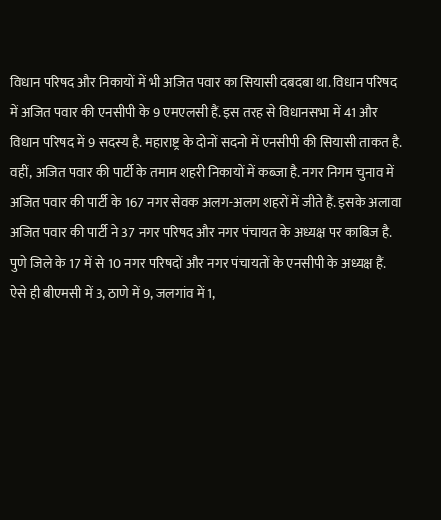विधान परिषद और निकायों में भी अजित पवार का सियासी दबदबा था. विधान परिषद में अजित पवार की एनसीपी के 9 एमएलसी हैं. इस तरह से विधानसभा में 41 और विधान परिषद में 9 सदस्य है. महाराष्ट्र के दोनों सदनो में एनसीपी की सियासी ताकत है.
वहीं, अजित पवार की पार्टी के तमाम शहरी निकायों में कब्जा है. नगर निगम चुनाव में अजित पवार की पार्टी के 167 नगर सेवक अलग-अलग शहरों में जीते हैं. इसके अलावा अजित पवार की पार्टी ने 37 नगर परिषद और नगर पंचायत के अध्यक्ष पर काबिज है.
पुणे जिले के 17 में से 10 नगर परिषदों और नगर पंचायतों के एनसीपी के अध्यक्ष हैं. ऐसे ही बीएमसी में 3, ठाणे में 9, जलगांव में 1,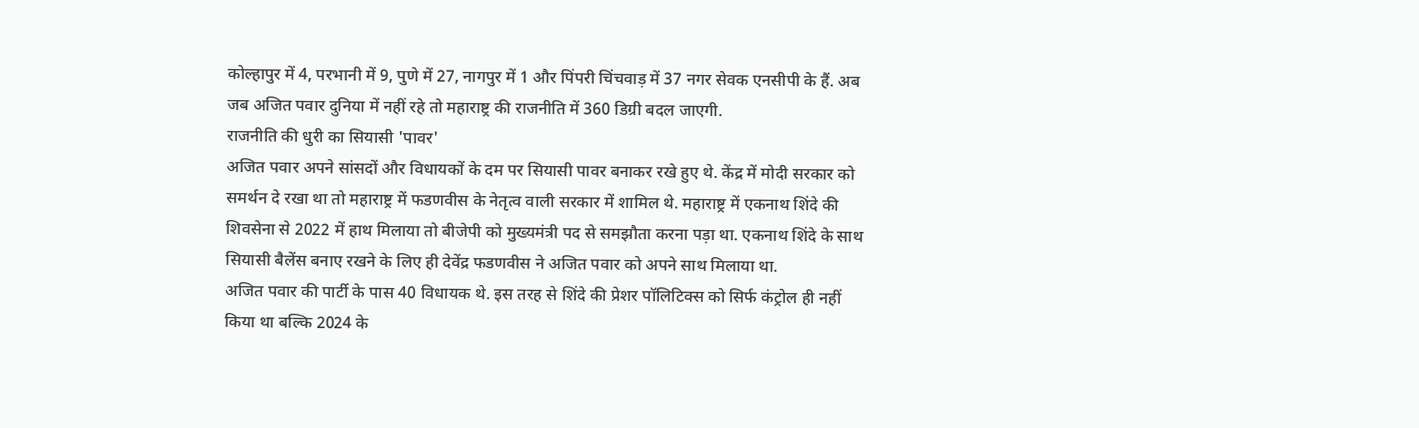कोल्हापुर में 4, परभानी में 9, पुणे में 27, नागपुर में 1 और पिंपरी चिंचवाड़ में 37 नगर सेवक एनसीपी के हैं. अब जब अजित पवार दुनिया में नहीं रहे तो महाराष्ट्र की राजनीति में 360 डिग्री बदल जाएगी.
राजनीति की धुरी का सियासी 'पावर'
अजित पवार अपने सांसदों और विधायकों के दम पर सियासी पावर बनाकर रखे हुए थे. केंद्र में मोदी सरकार को समर्थन दे रखा था तो महाराष्ट्र में फडणवीस के नेतृत्व वाली सरकार में शामिल थे. महाराष्ट्र में एकनाथ शिंदे की शिवसेना से 2022 में हाथ मिलाया तो बीजेपी को मुख्यमंत्री पद से समझौता करना पड़ा था. एकनाथ शिंदे के साथ सियासी बैलेंस बनाए रखने के लिए ही देवेंद्र फडणवीस ने अजित पवार को अपने साथ मिलाया था.
अजित पवार की पार्टी के पास 40 विधायक थे. इस तरह से शिंदे की प्रेशर पॉलिटिक्स को सिर्फ कंट्रोल ही नहीं किया था बल्कि 2024 के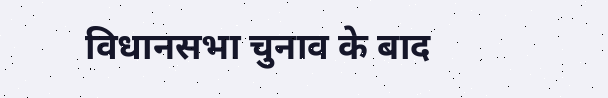विधानसभा चुनाव के बाद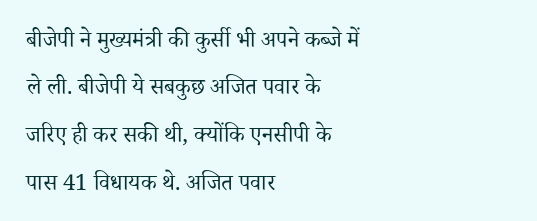बीजेपी ने मुख्यमंत्री की कुर्सी भी अपने कब्जे में ले ली. बीजेपी ये सबकुछ अजित पवार के जरिए ही कर सकी थी, क्योंकि एनसीपी के पास 41 विधायक थे. अजित पवार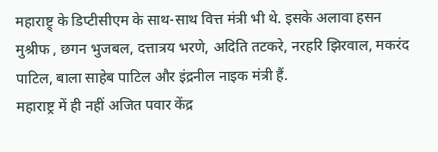महाराष्ट्र् के डिप्टीसीएम के साथ-साथ वित्त मंत्री भी थे. इसके अलावा हसन मुश्रीफ , छगन भुजबल, दत्तात्रय भरणे, अदिति तटकरे, नरहरि झिरवाल, मकरंद पाटिल, बाला साहेब पाटिल और इंद्रनील नाइक मंत्री हैं.
महाराष्ट्र में ही नहीं अजित पवार केंद्र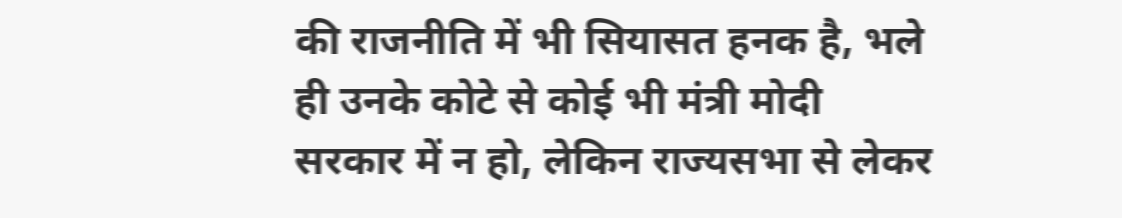की राजनीति में भी सियासत हनक है, भले ही उनके कोटे से कोई भी मंत्री मोदी सरकार में न हो, लेकिन राज्यसभा से लेकर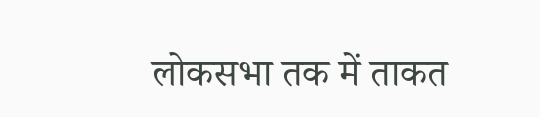लोकसभा तक में ताकत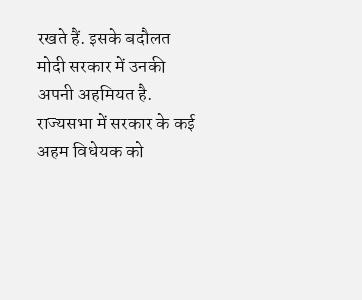रखते हैं. इसके बदौलत मोदी सरकार में उनकी अपनी अहमियत है. राज्यसभा में सरकार के कई अहम विधेयक को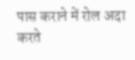पास कराने में रोल अदा करते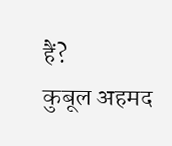हैं?
कुबूल अहमद